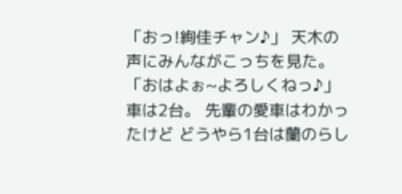「おっ!絢佳チャン♪」 天木の声にみんながこっちを見た。 「おはよぉ~よろしくねっ♪」 車は2台。 先輩の愛車はわかったけど どうやら1台は蘭のらし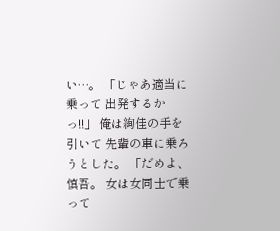い…。 「じゃあ適当に乗って 出発するかっ!!」 俺は絢佳の手を引いて 先輩の車に乗ろうとした。 「だめよ、慎吾。 女は女同士で乗って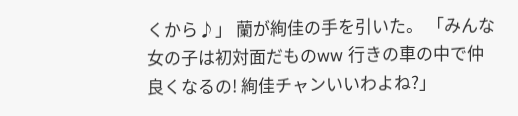くから♪」 蘭が絢佳の手を引いた。 「みんな女の子は初対面だものww 行きの車の中で仲良くなるの! 絢佳チャンいいわよね?」